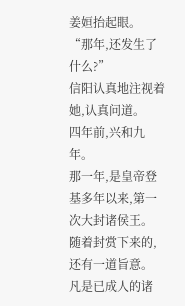姜姮抬起眼。
“那年,还发生了什么?”
信阳认真地注视着她,认真问道。
四年前,兴和九年。
那一年,是皇帝登基多年以来,第一次大封诸侯王。
随着封赏下来的,还有一道旨意。
凡是已成人的诸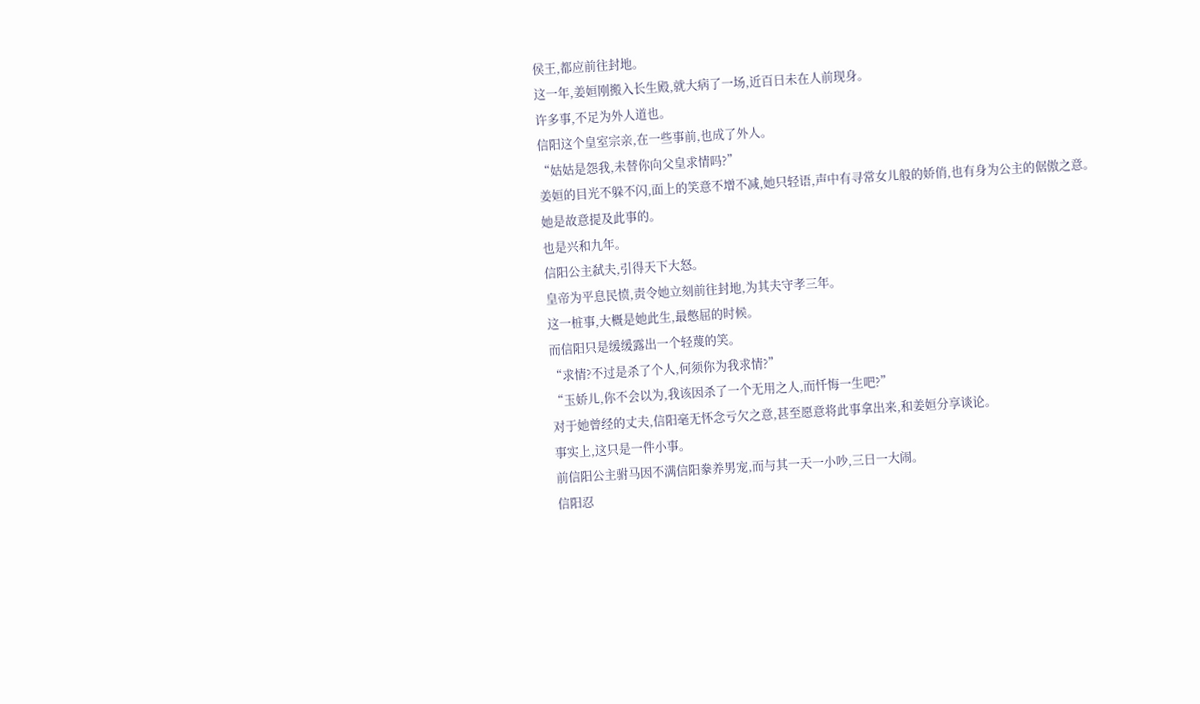侯王,都应前往封地。
这一年,姜姮刚搬入长生殿,就大病了一场,近百日未在人前现身。
许多事,不足为外人道也。
信阳这个皇室宗亲,在一些事前,也成了外人。
“姑姑是怨我,未替你向父皇求情吗?”
姜姮的目光不躲不闪,面上的笑意不增不减,她只轻语,声中有寻常女儿般的娇俏,也有身为公主的倨傲之意。
她是故意提及此事的。
也是兴和九年。
信阳公主弑夫,引得天下大怒。
皇帝为平息民愤,责令她立刻前往封地,为其夫守孝三年。
这一桩事,大概是她此生,最憋屈的时候。
而信阳只是缓缓露出一个轻蔑的笑。
“求情?不过是杀了个人,何须你为我求情?”
“玉娇儿,你不会以为,我该因杀了一个无用之人,而忏悔一生吧?”
对于她曾经的丈夫,信阳毫无怀念亏欠之意,甚至愿意将此事拿出来,和姜姮分享谈论。
事实上,这只是一件小事。
前信阳公主驸马因不满信阳豢养男宠,而与其一天一小吵,三日一大闹。
信阳忍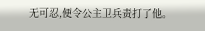无可忍,便令公主卫兵责打了他。